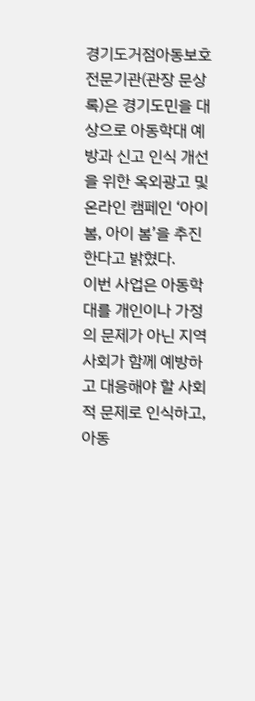경기도거점아동보호전문기관(관장 문상록)은 경기도민을 대상으로 아동학대 예방과 신고 인식 개선을 위한 옥외광고 및 온라인 캠페인 ‘아이 봄, 아이 봄’을 추진한다고 밝혔다.
이번 사업은 아동학대를 개인이나 가정의 문제가 아닌 지역사회가 함께 예방하고 대응해야 할 사회적 문제로 인식하고, 아동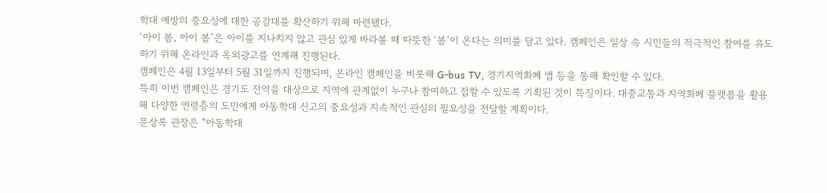학대 예방의 중요성에 대한 공감대를 확산하기 위해 마련됐다.
‘아이 봄, 아이 봄’은 아이를 지나치지 않고 관심 있게 바라볼 때 따뜻한 ‘봄’이 온다는 의미를 담고 있다. 캠페인은 일상 속 시민들의 적극적인 참여를 유도하기 위해 온라인과 옥외광고를 연계해 진행된다.
캠페인은 4월 13일부터 5월 31일까지 진행되며, 온라인 캠페인을 비롯해 G-bus TV, 경기지역화폐 앱 등을 통해 확인할 수 있다.
특히 이번 캠페인은 경기도 전역을 대상으로 지역에 관계없이 누구나 참여하고 접할 수 있도록 기획된 것이 특징이다. 대중교통과 지역화폐 플랫폼을 활용해 다양한 연령층의 도민에게 아동학대 신고의 중요성과 지속적인 관심의 필요성을 전달할 계획이다.
문상록 관장은 “아동학대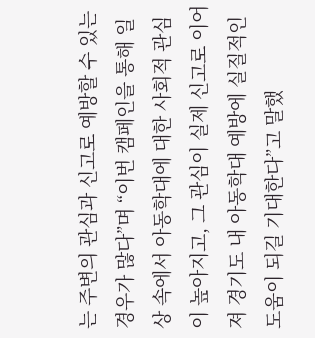는 주변의 관심과 신고로 예방할 수 있는 경우가 많다”며 “이번 캠페인을 통해 일상 속에서 아동학대에 대한 사회적 관심이 높아지고, 그 관심이 실제 신고로 이어져 경기도 내 아동학대 예방에 실질적인 도움이 되길 기대한다”고 말했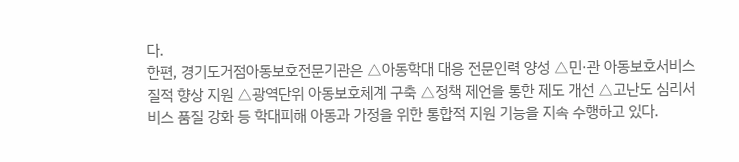다.
한편, 경기도거점아동보호전문기관은 △아동학대 대응 전문인력 양성 △민·관 아동보호서비스 질적 향상 지원 △광역단위 아동보호체계 구축 △정책 제언을 통한 제도 개선 △고난도 심리서비스 품질 강화 등 학대피해 아동과 가정을 위한 통합적 지원 기능을 지속 수행하고 있다.